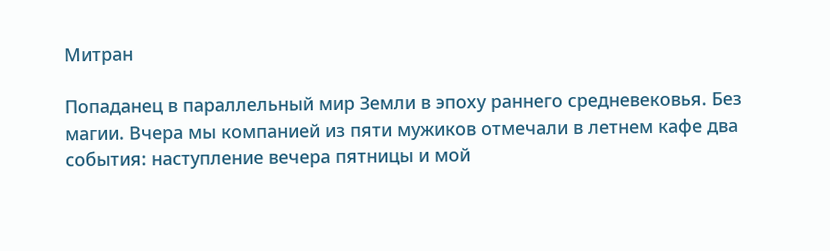Митран

Попаданец в параллельный мир Земли в эпоху раннего средневековья. Без магии. Вчера мы компанией из пяти мужиков отмечали в летнем кафе два события: наступление вечера пятницы и мой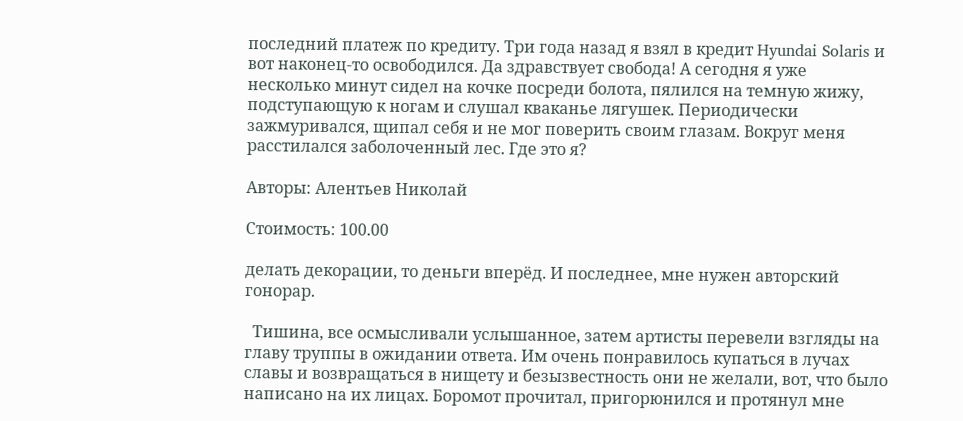последний платеж по кредиту. Три года назад я взял в кредит Hyundai Solaris и вот наконец-то освободился. Да здравствует свобода! А сегодня я уже несколько минут сидел на кочке посреди болота, пялился на темную жижу, подступающую к ногам и слушал кваканье лягушек. Периодически зажмуривался, щипал себя и не мог поверить своим глазам. Вокруг меня расстилался заболоченный лес. Где это я?

Авторы: Алентьев Николай

Стоимость: 100.00

делать декорации, то деньги вперёд. И последнее, мне нужен авторский гонорар.

  Тишина, все осмысливали услышанное, затем артисты перевели взгляды на главу труппы в ожидании ответа. Им очень понравилось купаться в лучах славы и возвращаться в нищету и безызвестность они не желали, вот, что было написано на их лицах. Боромот прочитал, пригорюнился и протянул мне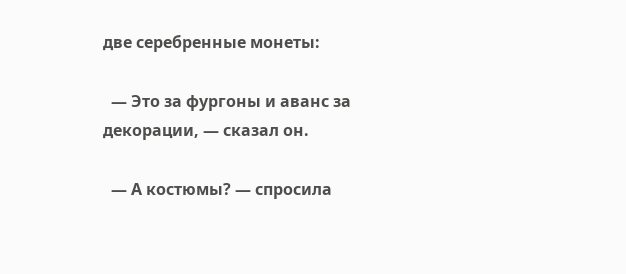две серебренные монеты:

  — Это за фургоны и аванс за декорации, — сказал он.

  — А костюмы? — спросила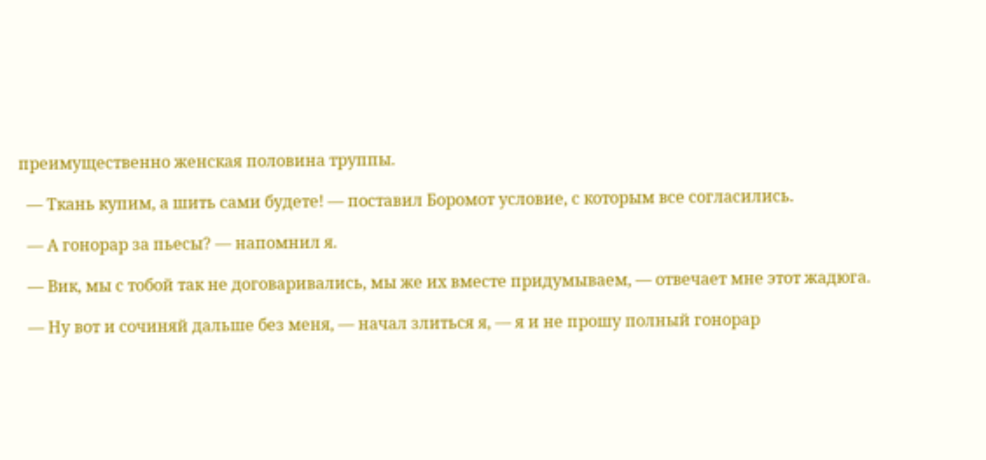преимущественно женская половина труппы.

  — Ткань купим, а шить сами будете! — поставил Боромот условие, с которым все согласились.

  — А гонорар за пьесы? — напомнил я.

  — Вик, мы с тобой так не договаривались, мы же их вместе придумываем, — отвечает мне этот жадюга.

  — Ну вот и сочиняй дальше без меня, — начал злиться я, — я и не прошу полный гонорар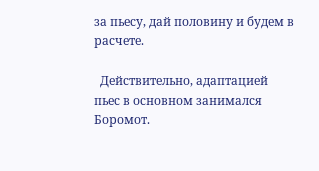за пьесу, дай половину и будем в расчете.

  Действительно, адаптацией пьес в основном занимался Боромот.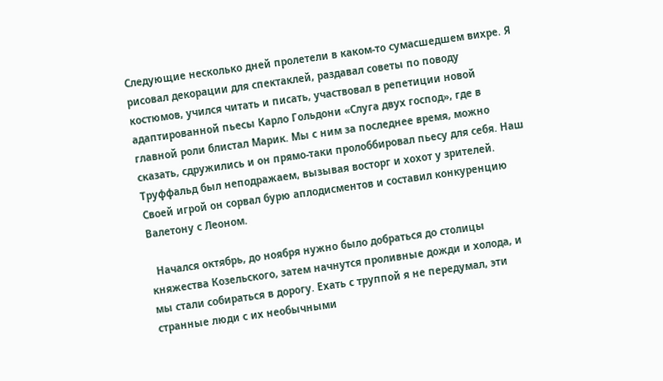Следующие несколько дней пролетели в каком-то сумасшедшем вихре. Я рисовал декорации для спектаклей, раздавал советы по поводу костюмов, учился читать и писать, участвовал в репетиции новой адаптированной пьесы Карло Гольдони «Слуга двух господ», где в главной роли блистал Марик. Мы с ним за последнее время, можно сказать, сдружились и он прямо-таки пролоббировал пьесу для себя. Наш Труффальд был неподражаем, вызывая восторг и хохот у зрителей. Своей игрой он сорвал бурю аплодисментов и составил конкуренцию Валетону с Леоном.

  Начался октябрь, до ноября нужно было добраться до столицы княжества Козельского, затем начнутся проливные дожди и холода, и мы стали собираться в дорогу. Ехать с труппой я не передумал, эти странные люди с их необычными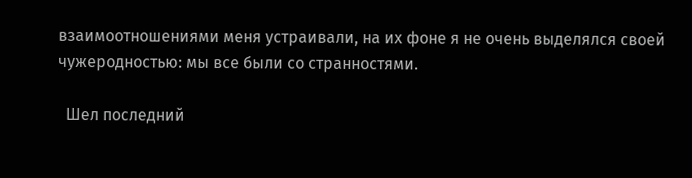взаимоотношениями меня устраивали, на их фоне я не очень выделялся своей чужеродностью: мы все были со странностями.

  Шел последний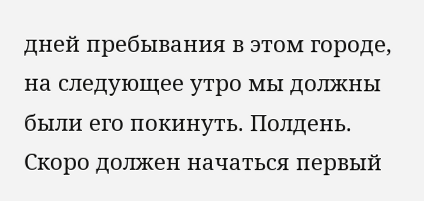дней пребывания в этом городе, на следующее утро мы должны были его покинуть. Полдень. Скоро должен начаться первый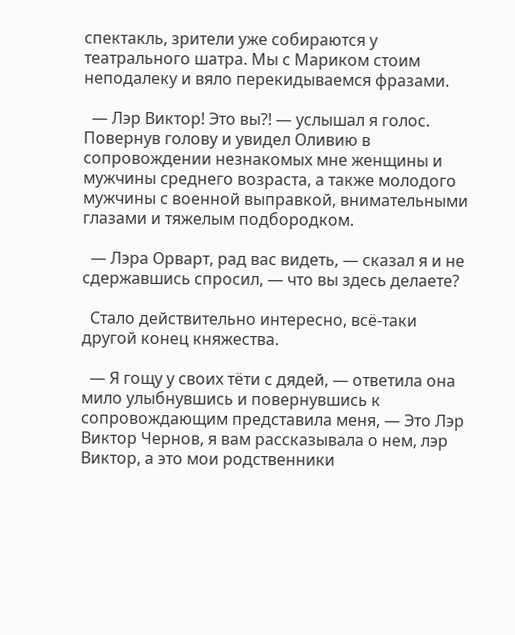спектакль, зрители уже собираются у театрального шатра. Мы с Мариком стоим неподалеку и вяло перекидываемся фразами.

  — Лэр Виктор! Это вы?! — услышал я голос. Повернув голову и увидел Оливию в сопровождении незнакомых мне женщины и мужчины среднего возраста, а также молодого мужчины с военной выправкой, внимательными глазами и тяжелым подбородком.

  — Лэра Орварт, рад вас видеть, — сказал я и не сдержавшись спросил, — что вы здесь делаете?

  Стало действительно интересно, всё-таки другой конец княжества.

  — Я гощу у своих тёти с дядей, — ответила она мило улыбнувшись и повернувшись к сопровождающим представила меня, — Это Лэр Виктор Чернов, я вам рассказывала о нем, лэр Виктор, а это мои родственники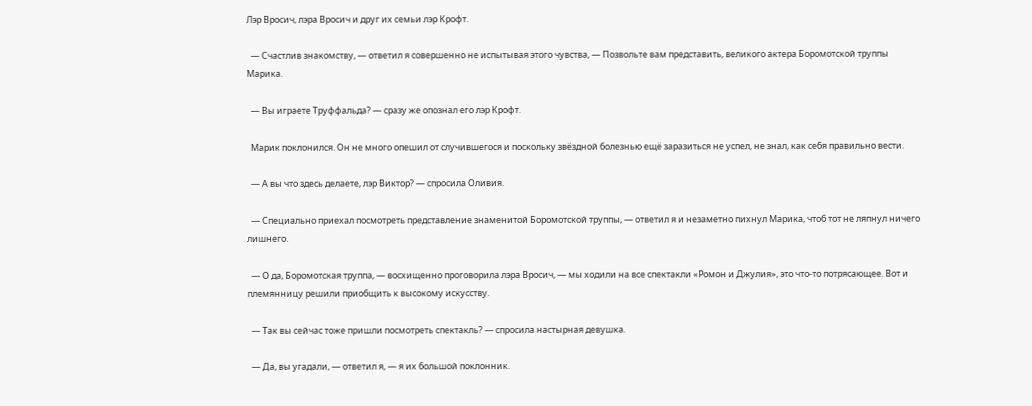Лэр Вросич, лэра Вросич и друг их семьи лэр Крофт.

  — Счастлив знакомству, — ответил я совершенно не испытывая этого чувства, — Позвольте вам представить, великого актера Боромотской труппы Марика.

  — Вы играете Труффальда? — сразу же опознал его лэр Крофт.

  Марик поклонился. Он не много опешил от случившегося и поскольку звёздной болезнью ещё заразиться не успел, не знал, как себя правильно вести.

  — А вы что здесь делаете, лэр Виктор? — спросила Оливия.

  — Специально приехал посмотреть представление знаменитой Боромотской труппы, — ответил я и незаметно пихнул Марика, чтоб тот не ляпнул ничего лишнего.

  — О да, Боромотская труппа, — восхищенно проговорила лэра Вросич, — мы ходили на все спектакли «Ромон и Джулия», это что-то потрясающее. Вот и племянницу решили приобщить к высокому искусству.

  — Так вы сейчас тоже пришли посмотреть спектакль? — спросила настырная девушка.

  — Да, вы угадали, — ответил я, — я их большой поклонник.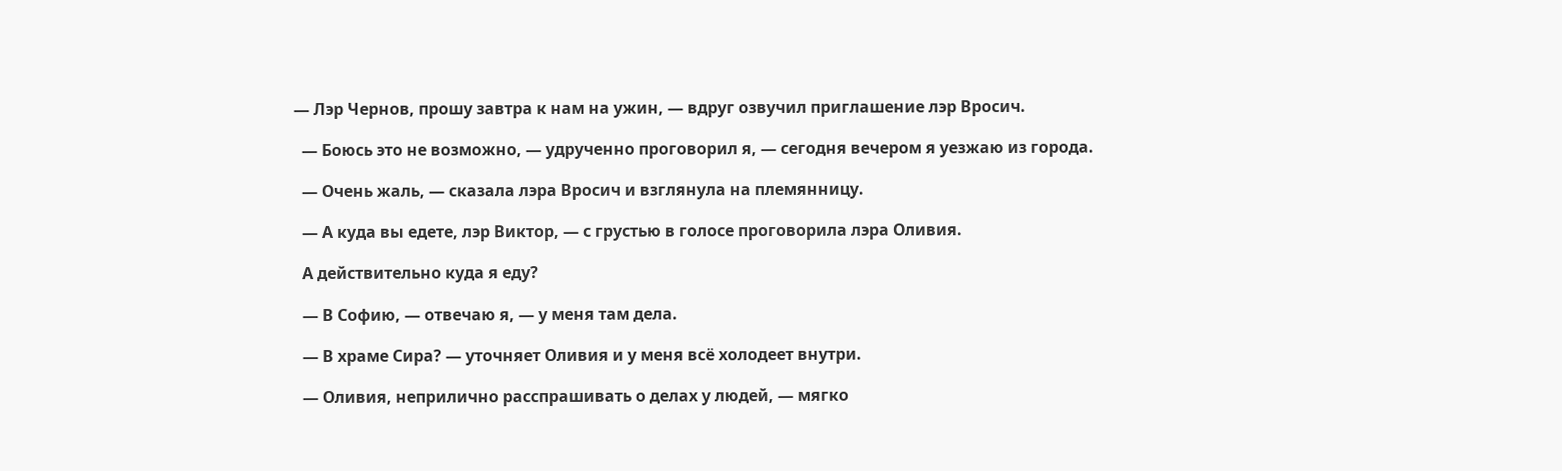— Лэр Чернов, прошу завтра к нам на ужин, — вдруг озвучил приглашение лэр Вросич.

  — Боюсь это не возможно, — удрученно проговорил я, — сегодня вечером я уезжаю из города.

  — Очень жаль, — сказала лэра Вросич и взглянула на племянницу.

  — А куда вы едете, лэр Виктор, — с грустью в голосе проговорила лэра Оливия.

  А действительно куда я еду?

  — В Софию, — отвечаю я, — у меня там дела.

  — В храме Сира? — уточняет Оливия и у меня всё холодеет внутри.

  — Оливия, неприлично расспрашивать о делах у людей, — мягко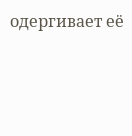одергивает её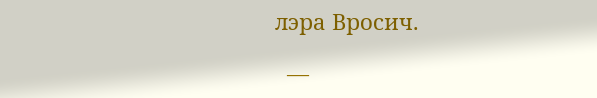лэра Вросич.

  —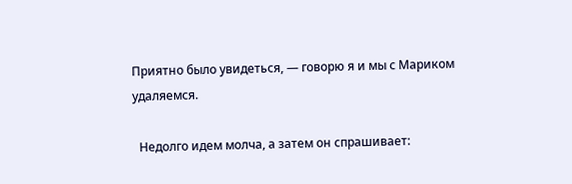Приятно было увидеться, — говорю я и мы с Мариком удаляемся.

  Недолго идем молча, а затем он спрашивает: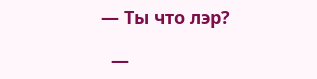— Ты что лэр?

  —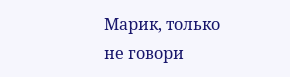Марик, только не говори